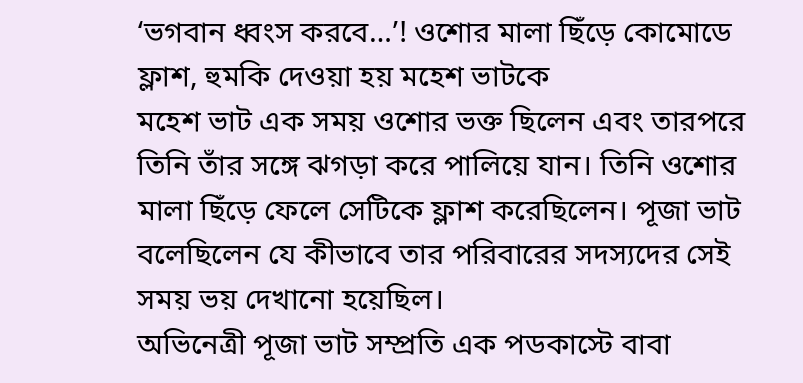‘ভগবান ধ্বংস করবে…’! ওশোর মালা ছিঁড়ে কোমোডে ফ্লাশ, হুমকি দেওয়া হয় মহেশ ভাটকে
মহেশ ভাট এক সময় ওশোর ভক্ত ছিলেন এবং তারপরে তিনি তাঁর সঙ্গে ঝগড়া করে পালিয়ে যান। তিনি ওশোর মালা ছিঁড়ে ফেলে সেটিকে ফ্লাশ করেছিলেন। পূজা ভাট বলেছিলেন যে কীভাবে তার পরিবারের সদস্যদের সেই সময় ভয় দেখানো হয়েছিল।
অভিনেত্রী পূজা ভাট সম্প্রতি এক পডকাস্টে বাবা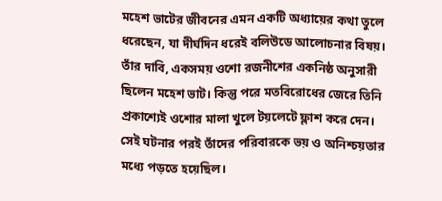মহেশ ভাটের জীবনের এমন একটি অধ্যায়ের কথা তুলে ধরেছেন, যা দীর্ঘদিন ধরেই বলিউডে আলোচনার বিষয়। তাঁর দাবি, একসময় ওশো রজনীশের একনিষ্ঠ অনুসারী ছিলেন মহেশ ভাট। কিন্তু পরে মতবিরোধের জেরে তিনি প্রকাশ্যেই ওশোর মালা খুলে টয়লেটে ফ্লাশ করে দেন। সেই ঘটনার পরই তাঁদের পরিবারকে ভয় ও অনিশ্চয়তার মধ্যে পড়তে হয়েছিল।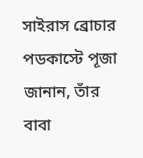সাইরাস ব্রোচার পডকাস্টে পূজা জানান, তাঁর বাবা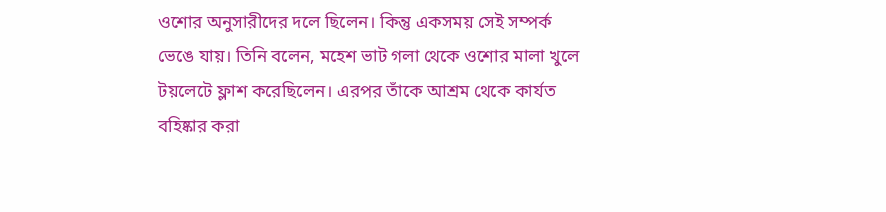ওশোর অনুসারীদের দলে ছিলেন। কিন্তু একসময় সেই সম্পর্ক ভেঙে যায়। তিনি বলেন, মহেশ ভাট গলা থেকে ওশোর মালা খুলে টয়লেটে ফ্লাশ করেছিলেন। এরপর তাঁকে আশ্রম থেকে কার্যত বহিষ্কার করা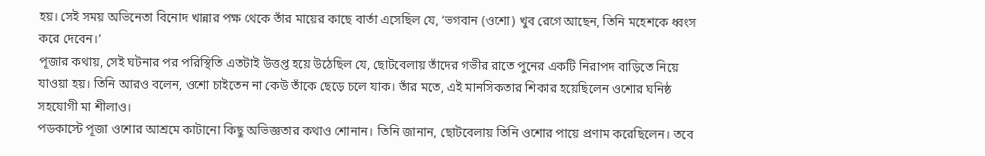হয়। সেই সময় অভিনেতা বিনোদ খান্নার পক্ষ থেকে তাঁর মায়ের কাছে বার্তা এসেছিল যে, ‘ভগবান (ওশো) খুব রেগে আছেন, তিনি মহেশকে ধ্বংস করে দেবেন।’
পূজার কথায়, সেই ঘটনার পর পরিস্থিতি এতটাই উত্তপ্ত হয়ে উঠেছিল যে, ছোটবেলায় তাঁদের গভীর রাতে পুনের একটি নিরাপদ বাড়িতে নিয়ে যাওয়া হয়। তিনি আরও বলেন, ওশো চাইতেন না কেউ তাঁকে ছেড়ে চলে যাক। তাঁর মতে, এই মানসিকতার শিকার হয়েছিলেন ওশোর ঘনিষ্ঠ সহযোগী মা শীলাও।
পডকাস্টে পূজা ওশোর আশ্রমে কাটানো কিছু অভিজ্ঞতার কথাও শোনান। তিনি জানান, ছোটবেলায় তিনি ওশোর পায়ে প্রণাম করেছিলেন। তবে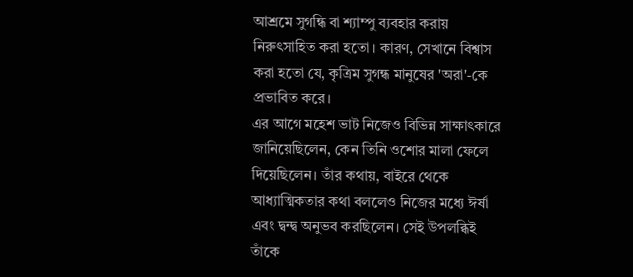আশ্রমে সুগন্ধি বা শ্যাম্পু ব্যবহার করায় নিরুৎসাহিত করা হতো। কারণ, সেখানে বিশ্বাস করা হতো যে, কৃত্রিম সুগন্ধ মানুষের 'অরা'-কে প্রভাবিত করে।
এর আগে মহেশ ভাট নিজেও বিভিন্ন সাক্ষাৎকারে জানিয়েছিলেন, কেন তিনি ওশোর মালা ফেলে দিয়েছিলেন। তাঁর কথায়, বাইরে থেকে আধ্যাত্মিকতার কথা বললেও নিজের মধ্যে ঈর্ষা এবং দ্বন্দ্ব অনুভব করছিলেন। সেই উপলব্ধিই তাঁকে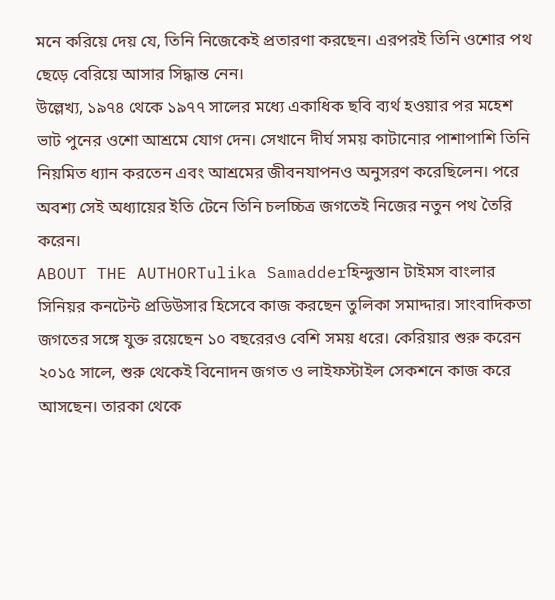মনে করিয়ে দেয় যে, তিনি নিজেকেই প্রতারণা করছেন। এরপরই তিনি ওশোর পথ ছেড়ে বেরিয়ে আসার সিদ্ধান্ত নেন।
উল্লেখ্য, ১৯৭৪ থেকে ১৯৭৭ সালের মধ্যে একাধিক ছবি ব্যর্থ হওয়ার পর মহেশ ভাট পুনের ওশো আশ্রমে যোগ দেন। সেখানে দীর্ঘ সময় কাটানোর পাশাপাশি তিনি নিয়মিত ধ্যান করতেন এবং আশ্রমের জীবনযাপনও অনুসরণ করেছিলেন। পরে অবশ্য সেই অধ্যায়ের ইতি টেনে তিনি চলচ্চিত্র জগতেই নিজের নতুন পথ তৈরি করেন।
ABOUT THE AUTHORTulika Samadderহিন্দুস্তান টাইমস বাংলার সিনিয়র কনটেন্ট প্রডিউসার হিসেবে কাজ করছেন তুলিকা সমাদ্দার। সাংবাদিকতা জগতের সঙ্গে যুক্ত রয়েছেন ১০ বছরেরও বেশি সময় ধরে। কেরিয়ার শুরু করেন ২০১৫ সালে, শুরু থেকেই বিনোদন জগত ও লাইফস্টাইল সেকশনে কাজ করে আসছেন। তারকা থেকে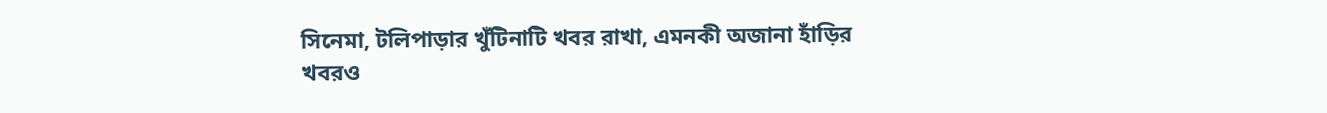সিনেমা, টলিপাড়ার খুঁটিনাটি খবর রাখা, এমনকী অজানা হাঁড়ির খবরও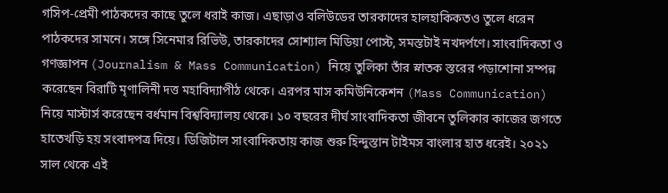গসিপ-প্রেমী পাঠকদের কাছে তুলে ধরাই কাজ। এছাড়াও বলিউডের তারকাদের হালহাকিকতও তুলে ধরেন পাঠকদের সামনে। সঙ্গে সিনেমার রিভিউ, তারকাদের সোশ্যাল মিডিয়া পোস্ট, সমস্তটাই নখদর্পণে। সাংবাদিকতা ও গণজ্ঞাপন (Journalism & Mass Communication) নিয়ে তুলিকা তাঁর স্নাতক স্তরের পড়াশোনা সম্পন্ন করেছেন বিরাটি মৃণালিনী দত্ত মহাবিদ্যাপীঠ থেকে। এরপর মাস কমিউনিকেশন (Mass Communication) নিয়ে মাস্টার্স করেছেন বর্ধমান বিশ্ববিদ্যালয় থেকে। ১০ বছরের দীর্ঘ সাংবাদিকতা জীবনে তুলিকার কাজের জগতে হাতেখড়ি হয় সংবাদপত্র দিয়ে। ডিজিটাল সাংবাদিকতায় কাজ শুরু হিন্দুস্তান টাইমস বাংলার হাত ধরেই। ২০২১ সাল থেকে এই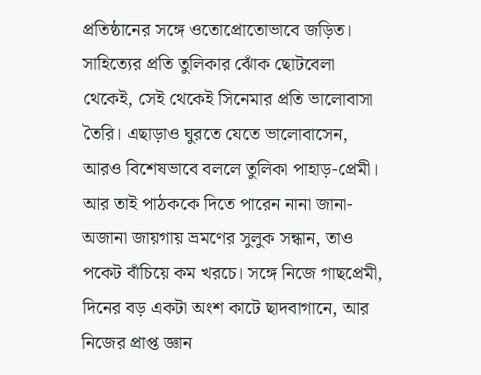প্রতিষ্ঠানের সঙ্গে ওতোপ্রোতোভাবে জড়িত। সাহিত্যের প্রতি তুলিকার ঝোঁক ছোটবেলা থেকেই, সেই থেকেই সিনেমার প্রতি ভালোবাসা তৈরি। এছাড়াও ঘুরতে যেতে ভালোবাসেন, আরও বিশেষভাবে বললে তুলিকা পাহাড়-প্রেমী। আর তাই পাঠককে দিতে পারেন নানা জানা-অজানা জায়গায় ভ্রমণের সুলুক সন্ধান, তাও পকেট বাঁচিয়ে কম খরচে। সঙ্গে নিজে গাছপ্রেমী, দিনের বড় একটা অংশ কাটে ছাদবাগানে, আর নিজের প্রাপ্ত জ্ঞান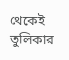থেকেই তুলিকার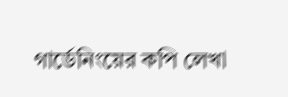গার্ডেনিংয়ের কপি লেখা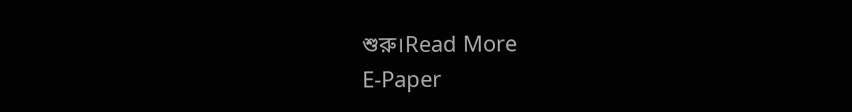শুরু।Read More
E-Paper